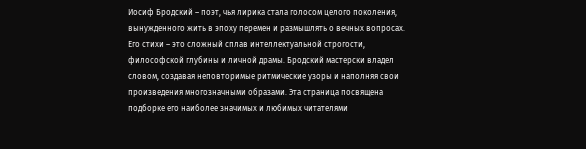Иосиф Бродский – поэт, чья лирика стала голосом целого поколения, вынужденного жить в эпоху перемен и размышлять о вечных вопросах. Его стихи – это сложный сплав интеллектуальной строгости, философской глубины и личной драмы. Бродский мастерски владел словом, создавая неповторимые ритмические узоры и наполняя свои произведения многозначными образами. Эта страница посвящена подборке его наиболее значимых и любимых читателями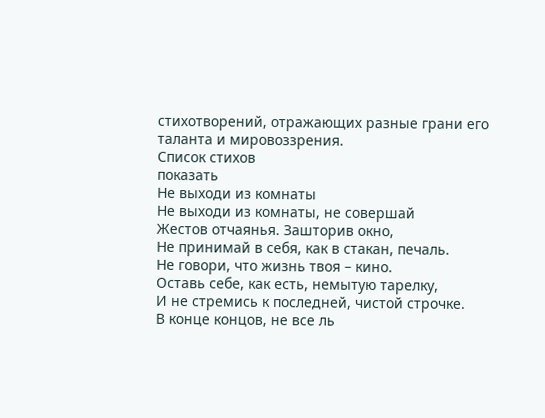стихотворений, отражающих разные грани его таланта и мировоззрения.
Список стихов
показать
Не выходи из комнаты
Не выходи из комнаты, не совершай
Жестов отчаянья. Зашторив окно,
Не принимай в себя, как в стакан, печаль.
Не говори, что жизнь твоя – кино.
Оставь себе, как есть, немытую тарелку,
И не стремись к последней, чистой строчке.
В конце концов, не все ль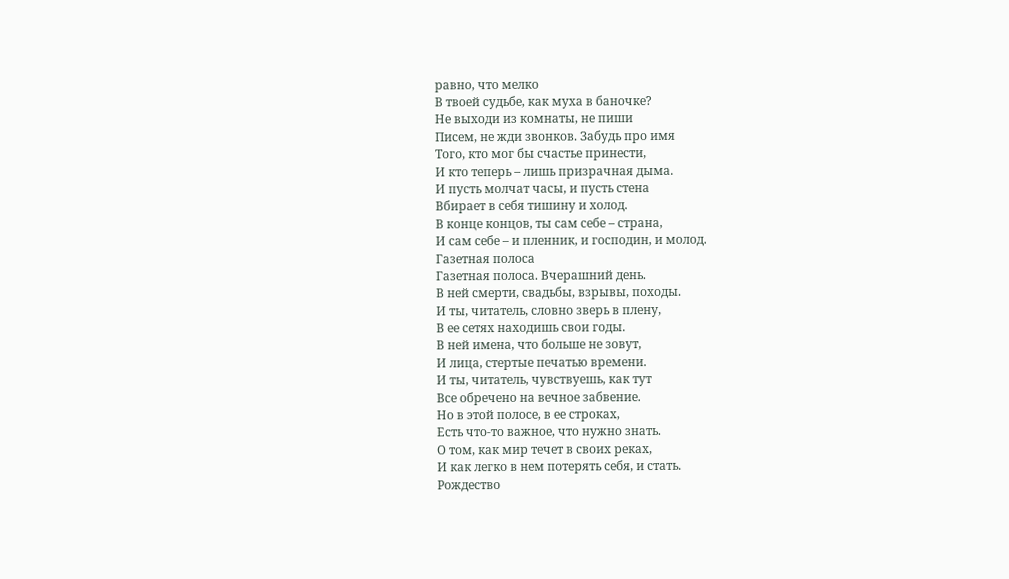равно, что мелко
В твоей судьбе, как муха в баночке?
Не выходи из комнаты, не пиши
Писем, не жди звонков. Забудь про имя
Того, кто мог бы счастье принести,
И кто теперь – лишь призрачная дыма.
И пусть молчат часы, и пусть стена
Вбирает в себя тишину и холод.
В конце концов, ты сам себе – страна,
И сам себе – и пленник, и господин, и молод.
Газетная полоса
Газетная полоса. Вчерашний день.
В ней смерти, свадьбы, взрывы, походы.
И ты, читатель, словно зверь в плену,
В ее сетях находишь свои годы.
В ней имена, что больше не зовут,
И лица, стертые печатью времени.
И ты, читатель, чувствуешь, как тут
Все обречено на вечное забвение.
Но в этой полосе, в ее строках,
Есть что-то важное, что нужно знать.
О том, как мир течет в своих реках,
И как легко в нем потерять себя, и стать.
Рождество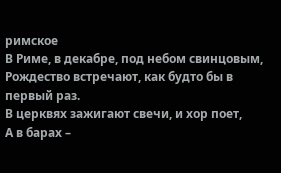римское
В Риме, в декабре, под небом свинцовым,
Рождество встречают, как будто бы в первый раз.
В церквях зажигают свечи, и хор поет,
А в барах –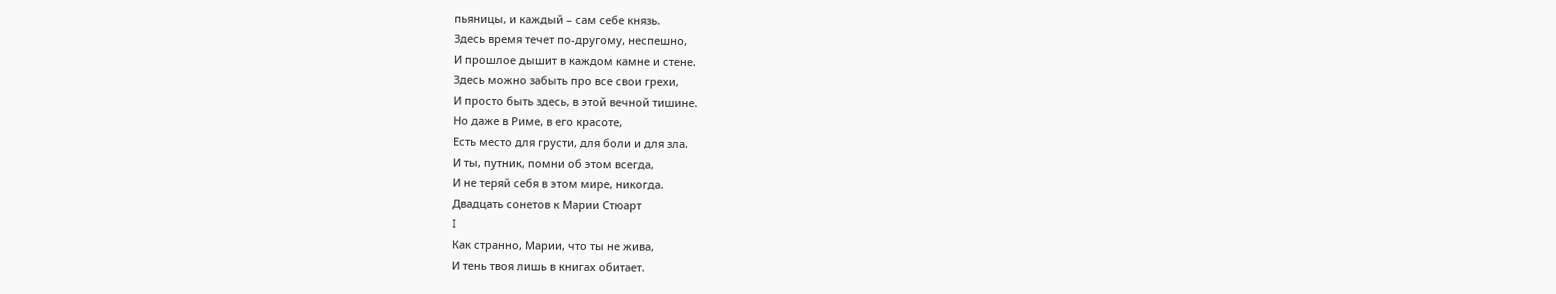пьяницы, и каждый – сам себе князь.
Здесь время течет по-другому, неспешно,
И прошлое дышит в каждом камне и стене.
Здесь можно забыть про все свои грехи,
И просто быть здесь, в этой вечной тишине.
Но даже в Риме, в его красоте,
Есть место для грусти, для боли и для зла.
И ты, путник, помни об этом всегда,
И не теряй себя в этом мире, никогда.
Двадцать сонетов к Марии Стюарт
I
Как странно, Марии, что ты не жива,
И тень твоя лишь в книгах обитает.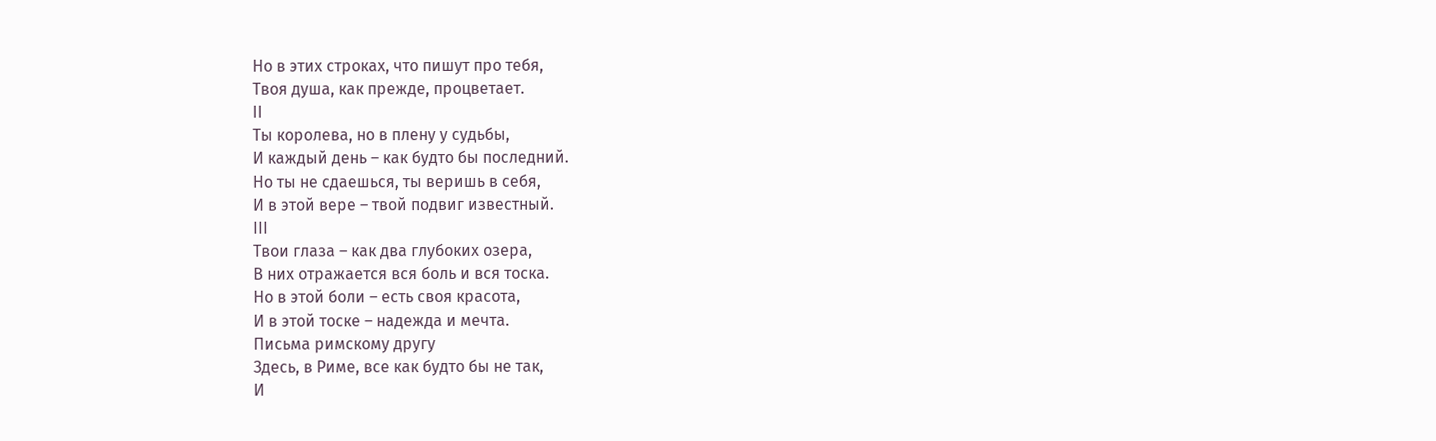Но в этих строках, что пишут про тебя,
Твоя душа, как прежде, процветает.
II
Ты королева, но в плену у судьбы,
И каждый день – как будто бы последний.
Но ты не сдаешься, ты веришь в себя,
И в этой вере – твой подвиг известный.
III
Твои глаза – как два глубоких озера,
В них отражается вся боль и вся тоска.
Но в этой боли – есть своя красота,
И в этой тоске – надежда и мечта.
Письма римскому другу
Здесь, в Риме, все как будто бы не так,
И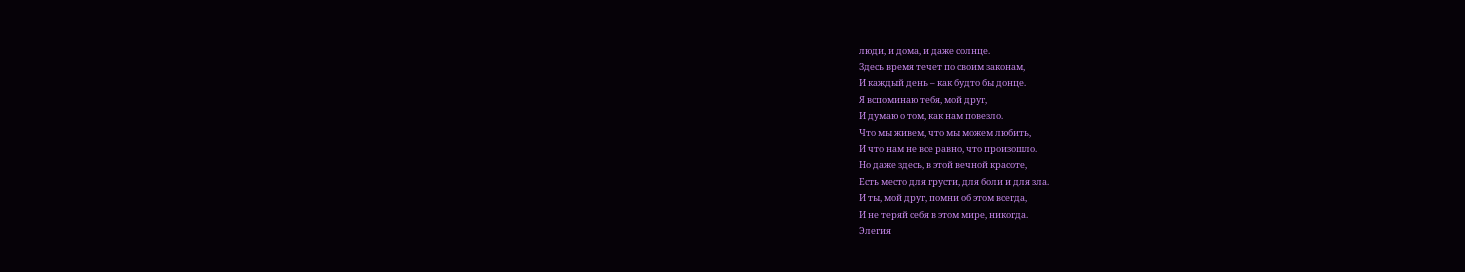люди, и дома, и даже солнце.
Здесь время течет по своим законам,
И каждый день – как будто бы донце.
Я вспоминаю тебя, мой друг,
И думаю о том, как нам повезло.
Что мы живем, что мы можем любить,
И что нам не все равно, что произошло.
Но даже здесь, в этой вечной красоте,
Есть место для грусти, для боли и для зла.
И ты, мой друг, помни об этом всегда,
И не теряй себя в этом мире, никогда.
Элегия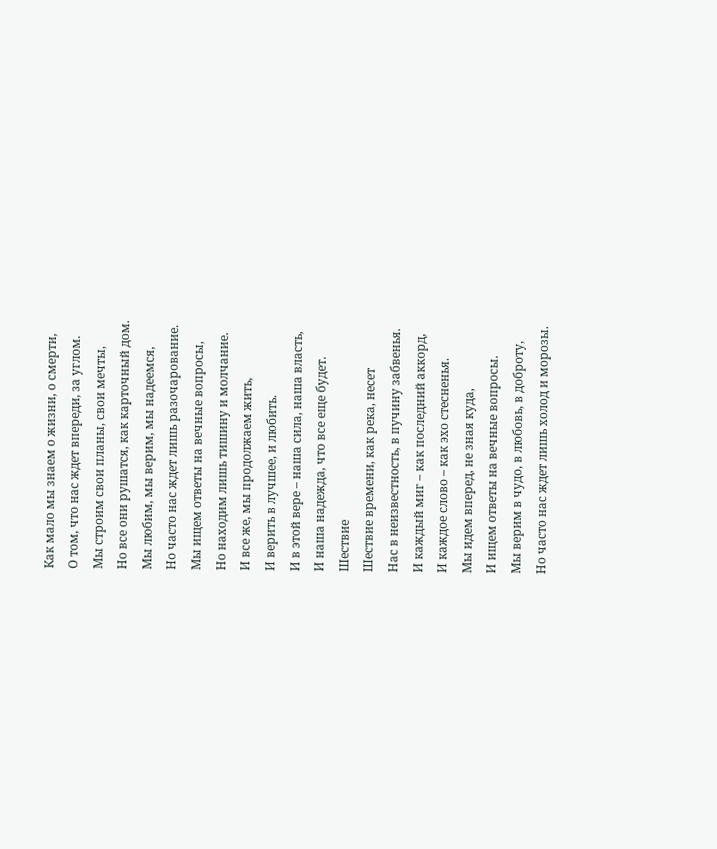Как мало мы знаем о жизни, о смерти,
О том, что нас ждет впереди, за углом.
Мы строим свои планы, свои мечты,
Но все они рушатся, как карточный дом.
Мы любим, мы верим, мы надеемся,
Но часто нас ждет лишь разочарование.
Мы ищем ответы на вечные вопросы,
Но находим лишь тишину и молчание.
И все же, мы продолжаем жить,
И верить в лучшее, и любить.
И в этой вере – наша сила, наша власть,
И наша надежда, что все еще будет.
Шествие
Шествие времени, как река, несет
Нас в неизвестность, в пучину забвенья.
И каждый миг – как последний аккорд,
И каждое слово – как эхо стесненья.
Мы идем вперед, не зная куда,
И ищем ответы на вечные вопросы.
Мы верим в чудо, в любовь, в доброту,
Но часто нас ждет лишь холод и морозы.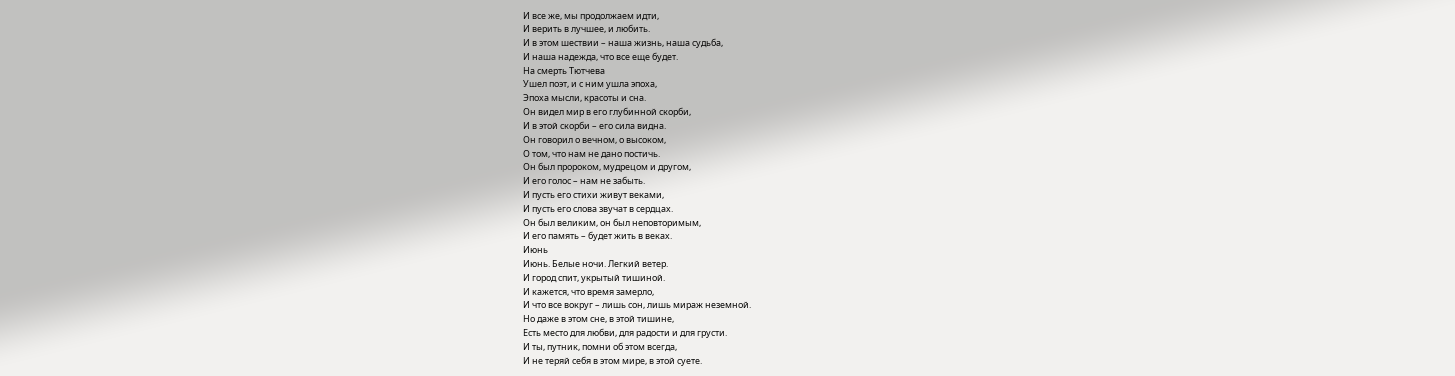И все же, мы продолжаем идти,
И верить в лучшее, и любить.
И в этом шествии – наша жизнь, наша судьба,
И наша надежда, что все еще будет.
На смерть Тютчева
Ушел поэт, и с ним ушла эпоха,
Эпоха мысли, красоты и сна.
Он видел мир в его глубинной скорби,
И в этой скорби – его сила видна.
Он говорил о вечном, о высоком,
О том, что нам не дано постичь.
Он был пророком, мудрецом и другом,
И его голос – нам не забыть.
И пусть его стихи живут веками,
И пусть его слова звучат в сердцах.
Он был великим, он был неповторимым,
И его память – будет жить в веках.
Июнь
Июнь. Белые ночи. Легкий ветер.
И город спит, укрытый тишиной.
И кажется, что время замерло,
И что все вокруг – лишь сон, лишь мираж неземной.
Но даже в этом сне, в этой тишине,
Есть место для любви, для радости и для грусти.
И ты, путник, помни об этом всегда,
И не теряй себя в этом мире, в этой суете.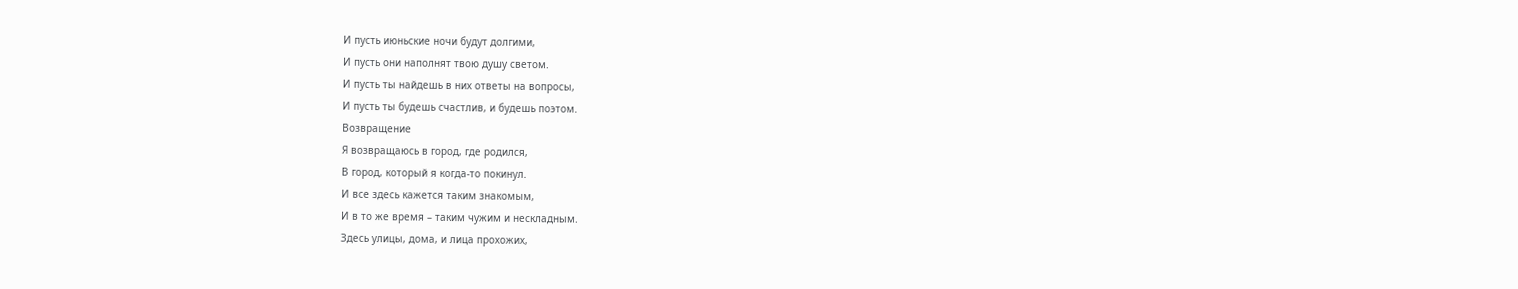И пусть июньские ночи будут долгими,
И пусть они наполнят твою душу светом.
И пусть ты найдешь в них ответы на вопросы,
И пусть ты будешь счастлив, и будешь поэтом.
Возвращение
Я возвращаюсь в город, где родился,
В город, который я когда-то покинул.
И все здесь кажется таким знакомым,
И в то же время – таким чужим и нескладным.
Здесь улицы, дома, и лица прохожих,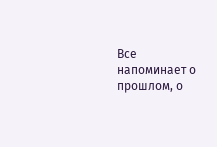Все напоминает о прошлом, о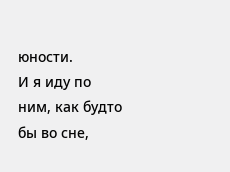юности.
И я иду по ним, как будто бы во сне,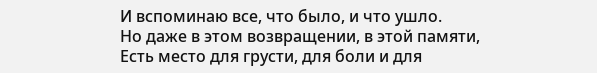И вспоминаю все, что было, и что ушло.
Но даже в этом возвращении, в этой памяти,
Есть место для грусти, для боли и для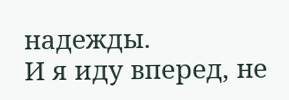надежды.
И я иду вперед, не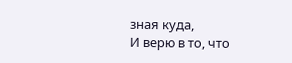зная куда,
И верю в то, что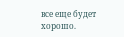все еще будет хорошо.